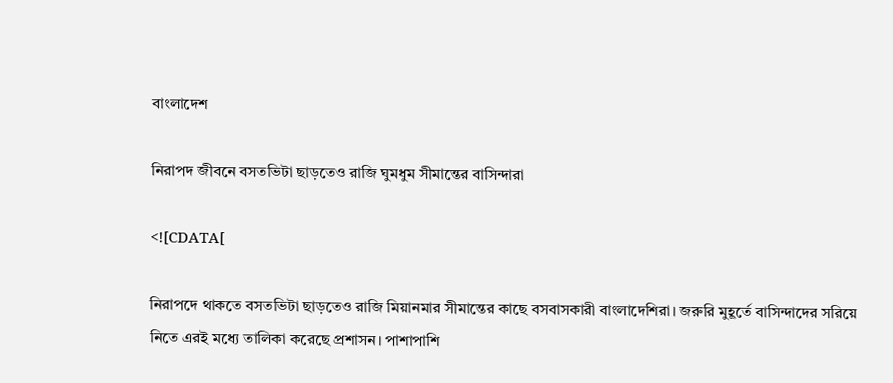বাংলাদেশ

নিরাপদ জীবনে বসতভিটা ছাড়তেও রাজি ঘুমধুম সীমান্তের বাসিন্দারা

<![CDATA[

নিরাপদে থাকতে বসতভিটা ছাড়তেও রাজি মিয়ানমার সীমান্তের কাছে বসবাসকারী বাংলাদেশিরা। জরুরি মুহূর্তে বাসিন্দাদের সরিয়ে নিতে এরই মধ্যে তালিকা করেছে প্রশাসন। পাশাপাশি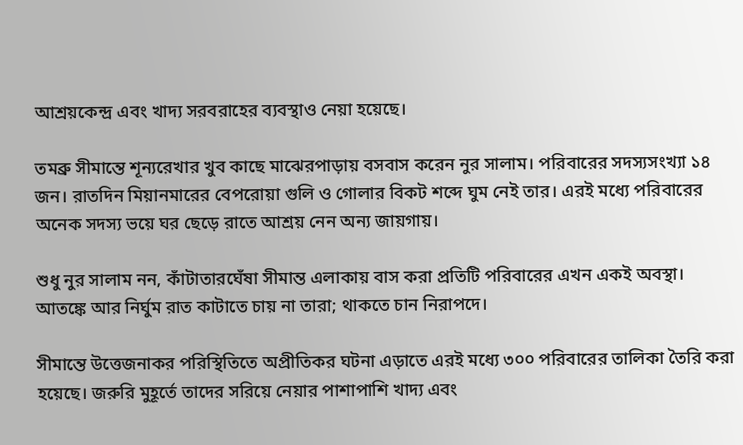আশ্রয়কেন্দ্র এবং খাদ্য সরবরাহের ব্যবস্থাও নেয়া হয়েছে।

তমব্রু সীমান্তে শূন্যরেখার খুব কাছে মাঝেরপাড়ায় বসবাস করেন নুর সালাম। পরিবারের সদস্যসংখ্যা ১৪ জন। রাতদিন মিয়ানমারের বেপরোয়া গুলি ও গোলার বিকট শব্দে ঘুম নেই তার। এরই মধ্যে পরিবারের অনেক সদস্য ভয়ে ঘর ছেড়ে রাতে আশ্রয় নেন অন্য জায়গায়।

শুধু নুর সালাম নন, কাঁটাতারঘেঁষা সীমান্ত এলাকায় বাস করা প্রতিটি পরিবারের এখন একই অবস্থা। আতঙ্কে আর নির্ঘুম রাত কাটাতে চায় না তারা; থাকতে চান নিরাপদে।

সীমান্তে উত্তেজনাকর পরিস্থিতিতে অপ্রীতিকর ঘটনা এড়াতে এরই মধ্যে ৩০০ পরিবারের তালিকা তৈরি করা হয়েছে। জরুরি মুহূর্তে তাদের সরিয়ে নেয়ার পাশাপাশি খাদ্য এবং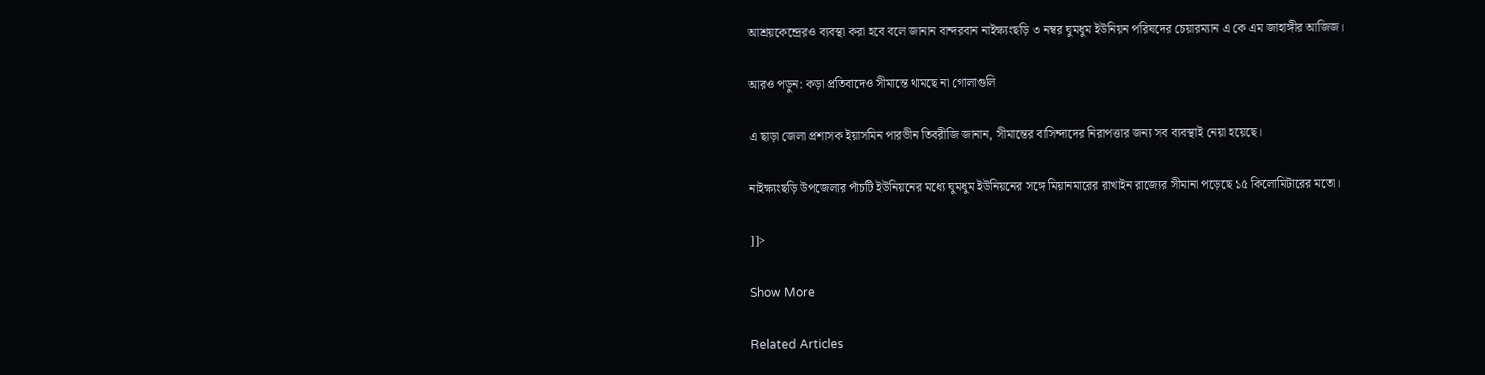আশ্রয়কেন্দ্রেরও ব্যবস্থা করা হবে বলে জানান বান্দরবান নাইক্ষ্যংছড়ি ৩ নম্বর ঘুমধুম ইউনিয়ন পরিষদের চেয়ারম্যান এ কে এম জাহাঙ্গীর আজিজ।

আরও পড়ুন: কড়া প্রতিবাদেও সীমান্তে থামছে না গোলাগুলি

এ ছাড়া জেলা প্রশাসক ইয়াসমিন পারভীন তিবরীজি জানান, সীমান্তের বাসিন্দাদের নিরাপত্তার জন্য সব ব্যবস্থাই নেয়া হয়েছে।

নাইক্ষ্যংছড়ি উপজেলার পাঁচটি ইউনিয়নের মধ্যে ঘুমধুম ইউনিয়নের সঙ্গে মিয়ানমারের রাখাইন রাজ্যের সীমানা পড়েছে ১৫ কিলোমিটারের মতো।

]]>

Show More

Related Articles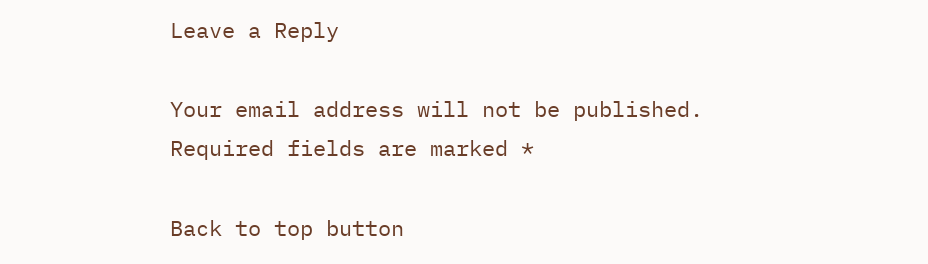Leave a Reply

Your email address will not be published. Required fields are marked *

Back to top button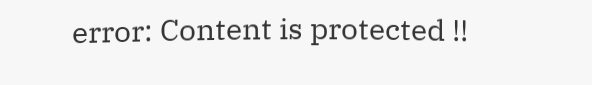error: Content is protected !!